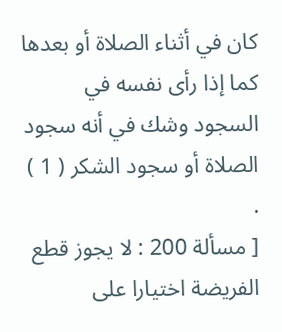كان في أثناء الصلاة أو بعدها كما إذا رأى نفسه في السجود وشك في أنه سجود الصلاة أو سجود الشكر ( 1 ) .
[ مسألة 200 : لا يجوز قطع الفريضة اختيارا على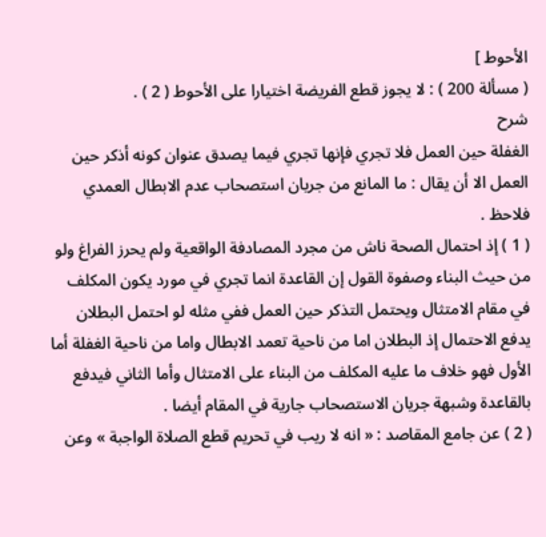الأحوط ]
( مسألة 200 ) : لا يجوز قطع الفريضة اختيارا على الأحوط ( 2 ) .
شرح
الغفلة حين العمل فلا تجري فإنها تجري فيما يصدق عنوان كونه أذكر حين العمل الا أن يقال : ما المانع من جريان استصحاب عدم الابطال العمدي فلاحظ .
( 1 ) إذ احتمال الصحة ناش من مجرد المصادفة الواقعية ولم يحرز الفراغ ولو من حيث البناء وصفوة القول إن القاعدة انما تجري في مورد يكون المكلف في مقام الامتثال ويحتمل التذكر حين العمل ففي مثله لو احتمل البطلان يدفع الاحتمال إذ البطلان اما من ناحية تعمد الابطال واما من ناحية الغفلة أما الأول فهو خلاف ما عليه المكلف من البناء على الامتثال وأما الثاني فيدفع بالقاعدة وشبهة جريان الاستصحاب جارية في المقام أيضا .
( 2 ) عن جامع المقاصد : « انه لا ريب في تحريم قطع الصلاة الواجبة » وعن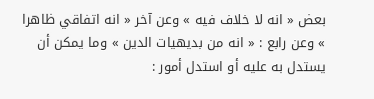بعض « انه لا خلاف فيه » وعن آخر « انه اتفاقي ظاهرا » وعن رابع : « انه من بديهيات الدين » وما يمكن أن يستدل به عليه أو استدل أمور :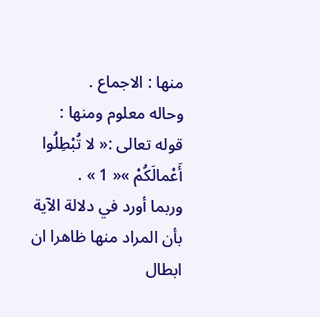منها : الاجماع .
وحاله معلوم ومنها : قوله تعالى :« لا تُبْطِلُوا أَعْمالَكُمْ »« 1 » .
وربما أورد في دلالة الآية بأن المراد منها ظاهرا ان ابطال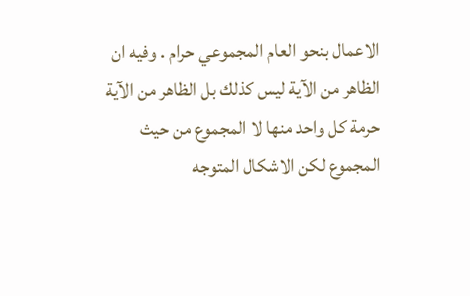الاعمال بنحو العام المجموعي حرام . وفيه ان الظاهر من الآية ليس كذلك بل الظاهر من الآية حرمة كل واحد منها لا المجموع من حيث المجموع لكن الاشكال المتوجه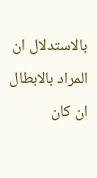بالاستدلال ان المراد بالابطال ان كان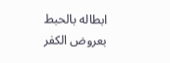ابطاله بالحبط بعروض الكفر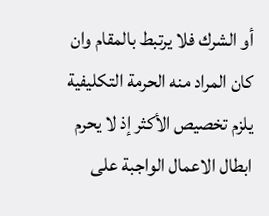أو الشرك فلا يرتبط بالمقام وان كان المراد منه الحرمة التكليفية يلزم تخصيص الأكثر إذ لا يحرم ابطال الاعمال الواجبة على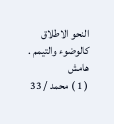النحو الاطلاق كالوضوء والتيمم .
هامش
( 1 ) محمد / 33